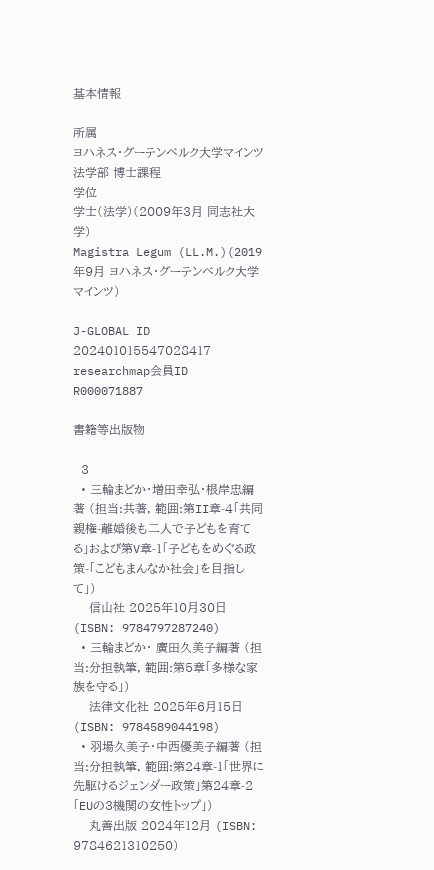基本情報

所属
ヨハネス・グーテンベルク大学マインツ 法学部 博士課程
学位
学士(法学)(2009年3月 同志社大学)
Magistra Legum (LL.M.)(2019年9月 ヨハネス・グーテンベルク大学マインツ)

J-GLOBAL ID
202401015547028417
researchmap会員ID
R000071887

書籍等出版物

  3
  • 三輪まどか・増田幸弘・根岸忠編著 (担当:共著, 範囲:第II章-4「共同親権-離婚後も二人で子どもを育てる」および第V章-1「子どもをめぐる政策-「こどもまんなか社会」を目指して」)
    信山社 2025年10月30日 (ISBN: 9784797287240)
  • 三輪まどか・ 廣田久美子編著 (担当:分担執筆, 範囲:第5章「多様な家族を守る」)
    法律文化社 2025年6月15日 (ISBN: 9784589044198)
  • 羽場久美子・中西優美子編著 (担当:分担執筆, 範囲:第24章-1「世界に先駆けるジェンダー政策」第24章-2「EUの3機関の女性トップ」)
    丸善出版 2024年12月 (ISBN: 9784621310250)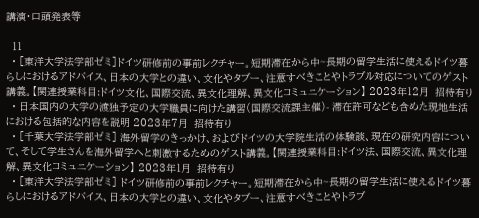講演・口頭発表等

  11
  • [東洋大学法学部ゼミ]ドイツ研修前の事前レクチャー。短期滞在から中~長期の留学生活に使えるドイツ暮らしにおけるアドバイス、日本の大学との違い、文化やタブー、注意すべきことやトラブル対応についてのゲスト講義。【関連授業科目:ドイツ文化、国際交流、異文化理解、異文化コミュニケーション】 2023年12月  招待有り
  • 日本国内の大学の渡独予定の大学職員に向けた講習(国際交流課主催)- 滞在許可なども含めた現地生活における包括的な内容を説明 2023年7月  招待有り
  • [千葉大学法学部ゼミ] 海外留学のきっかけ、およびドイツの大学院生活の体験談、現在の研究内容について、そして学生さんを海外留学へと刺激するためのゲスト講義。【関連授業科目:ドイツ法、国際交流、異文化理解、異文化コミュニケーション】 2023年1月  招待有り
  • [東洋大学法学部ゼミ] ドイツ研修前の事前レクチャー。短期滞在から中~長期の留学生活に使えるドイツ暮らしにおけるアドバイス、日本の大学との違い、文化やタブー、注意すべきことやトラブ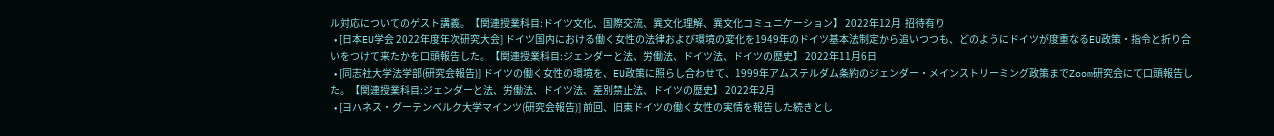ル対応についてのゲスト講義。【関連授業科目:ドイツ文化、国際交流、異文化理解、異文化コミュニケーション】 2022年12月  招待有り
  • [日本EU学会 2022年度年次研究大会] ドイツ国内における働く女性の法律および環境の変化を1949年のドイツ基本法制定から追いつつも、どのようにドイツが度重なるEU政策・指令と折り合いをつけて来たかを口頭報告した。【関連授業科目:ジェンダーと法、労働法、ドイツ法、ドイツの歴史】 2022年11月6日
  • [同志社大学法学部(研究会報告)] ドイツの働く女性の環境を、EU政策に照らし合わせて、1999年アムステルダム条約のジェンダー・メインストリーミング政策までZoom研究会にて口頭報告した。【関連授業科目:ジェンダーと法、労働法、ドイツ法、差別禁止法、ドイツの歴史】 2022年2月
  • [ヨハネス・グーテンベルク大学マインツ(研究会報告)] 前回、旧東ドイツの働く女性の実情を報告した続きとし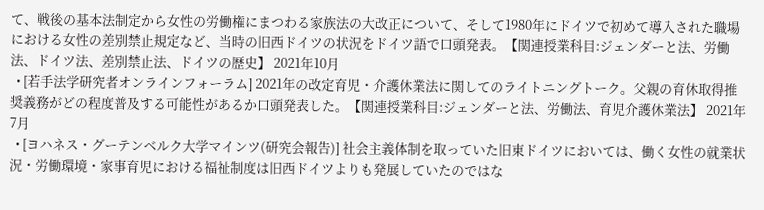て、戦後の基本法制定から女性の労働権にまつわる家族法の大改正について、そして1980年にドイツで初めて導入された職場における女性の差別禁止規定など、当時の旧西ドイツの状況をドイツ語で口頭発表。【関連授業科目:ジェンダーと法、労働法、ドイツ法、差別禁止法、ドイツの歴史】 2021年10月
  • [若手法学研究者オンラインフォーラム] 2021年の改定育児・介護休業法に関してのライトニングトーク。父親の育休取得推奨義務がどの程度普及する可能性があるか口頭発表した。【関連授業科目:ジェンダーと法、労働法、育児介護休業法】 2021年7月
  • [ヨハネス・グーテンベルク大学マインツ(研究会報告)] 社会主義体制を取っていた旧東ドイツにおいては、働く女性の就業状況・労働環境・家事育児における福祉制度は旧西ドイツよりも発展していたのではな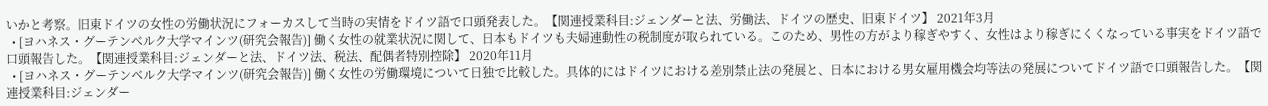いかと考察。旧東ドイツの女性の労働状況にフォーカスして当時の実情をドイツ語で口頭発表した。【関連授業科目:ジェンダーと法、労働法、ドイツの歴史、旧東ドイツ】 2021年3月
  • [ヨハネス・グーテンベルク大学マインツ(研究会報告)] 働く女性の就業状況に関して、日本もドイツも夫婦連動性の税制度が取られている。このため、男性の方がより稼ぎやすく、女性はより稼ぎにくくなっている事実をドイツ語で口頭報告した。【関連授業科目:ジェンダーと法、ドイツ法、税法、配偶者特別控除】 2020年11月
  • [ヨハネス・グーテンベルク大学マインツ(研究会報告)] 働く女性の労働環境について日独で比較した。具体的にはドイツにおける差別禁止法の発展と、日本における男女雇用機会均等法の発展についてドイツ語で口頭報告した。【関連授業科目:ジェンダー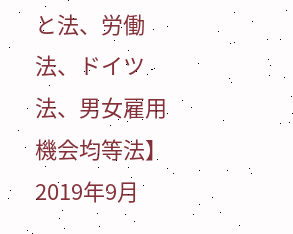と法、労働法、ドイツ法、男女雇用機会均等法】 2019年9月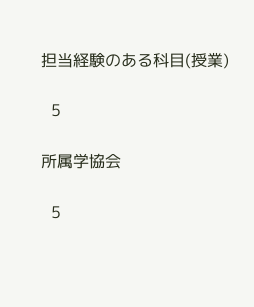担当経験のある科目(授業)

  5

所属学協会

  5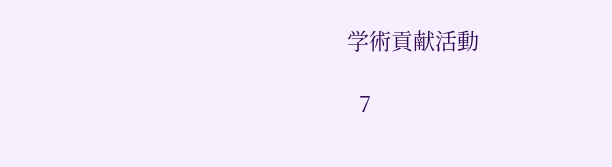学術貢献活動

  7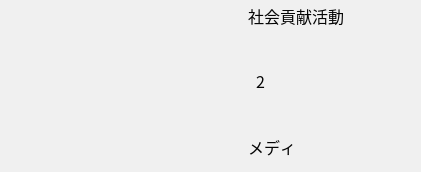社会貢献活動

  2

メディ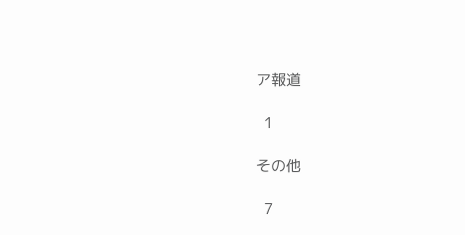ア報道

  1

その他

  7